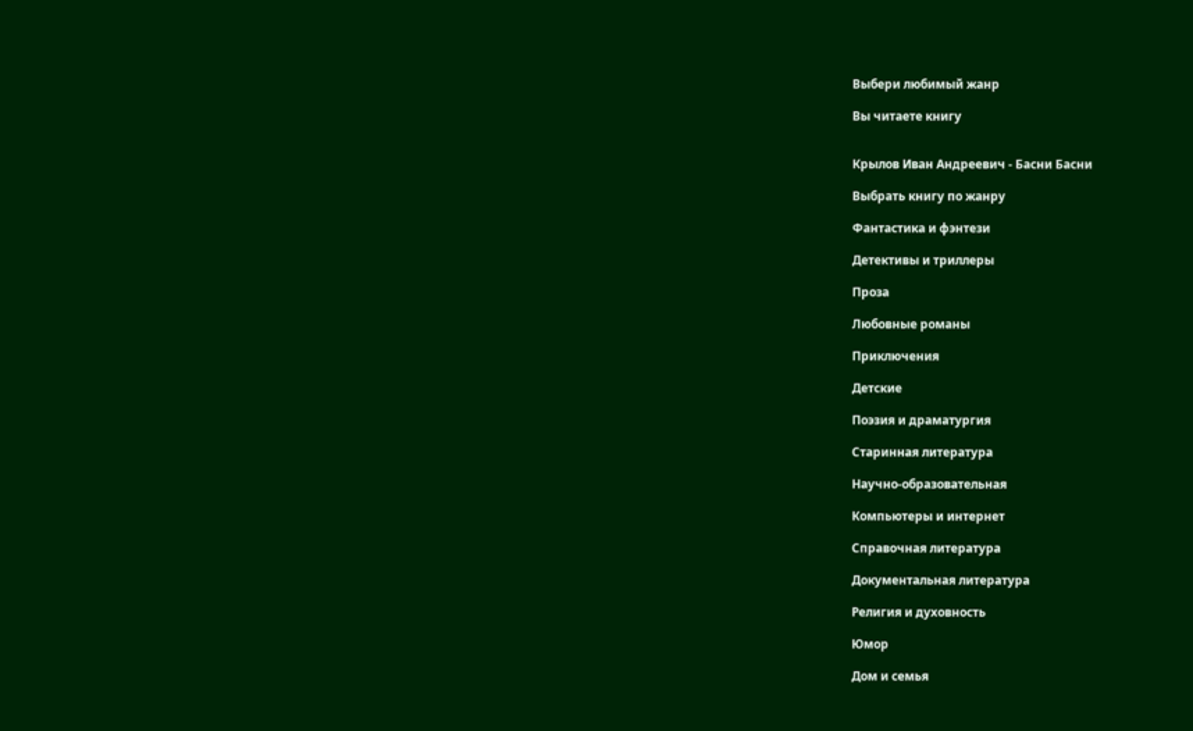Выбери любимый жанр

Вы читаете книгу


Крылов Иван Андреевич - Басни Басни

Выбрать книгу по жанру

Фантастика и фэнтези

Детективы и триллеры

Проза

Любовные романы

Приключения

Детские

Поэзия и драматургия

Старинная литература

Научно-образовательная

Компьютеры и интернет

Справочная литература

Документальная литература

Религия и духовность

Юмор

Дом и семья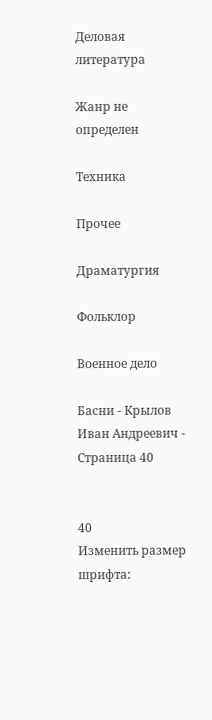Деловая литература

Жанр не определен

Техника

Прочее

Драматургия

Фольклор

Военное дело

Басни - Крылов Иван Андреевич - Страница 40


40
Изменить размер шрифта: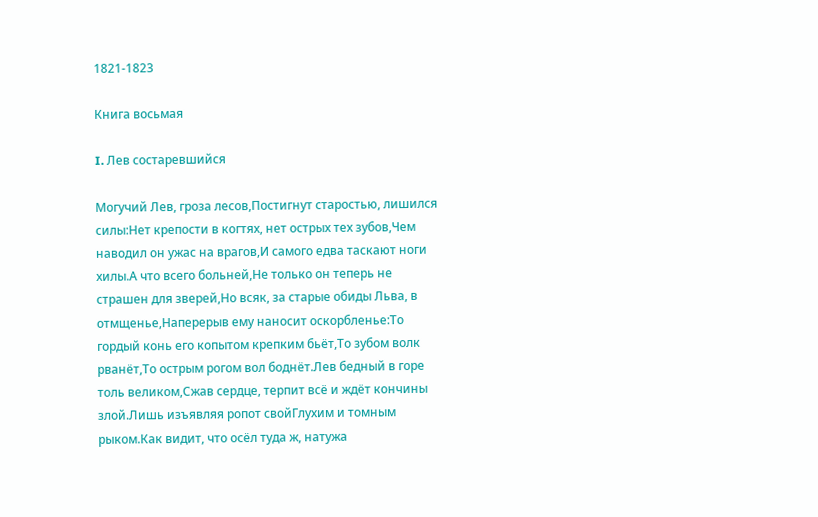1821-1823

Книга восьмая

I. Лев состаревшийся

Могучий Лев, гроза лесов,Постигнут старостью, лишился силы:Нет крепости в когтях, нет острых тех зубов,Чем наводил он ужас на врагов,И самого едва таскают ноги хилы.А что всего больней,Не только он теперь не страшен для зверей,Но всяк, за старые обиды Льва, в отмщенье,Наперерыв ему наносит оскорбленье:То гордый конь его копытом крепким бьёт,То зубом волк рванёт,То острым рогом вол боднёт.Лев бедный в горе толь великом,Сжав сердце, терпит всё и ждёт кончины злой.Лишь изъявляя ропот свойГлухим и томным рыком.Как видит, что осёл туда ж, натужа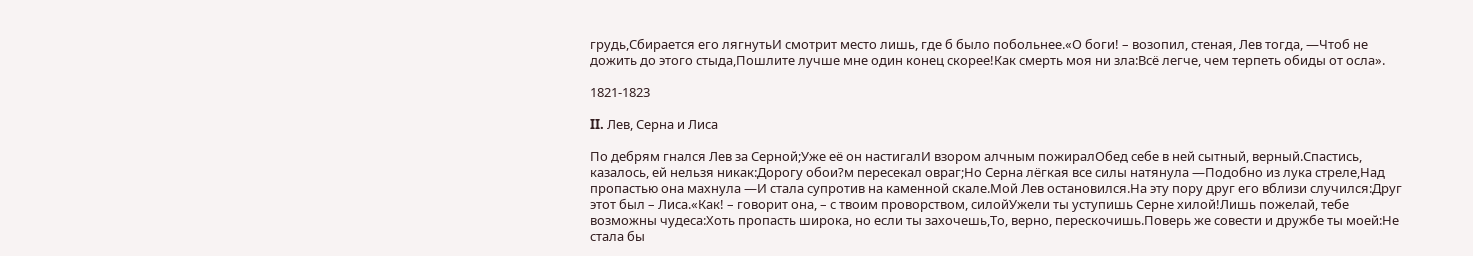грудь,Сбирается его лягнутьИ смотрит место лишь, где б было побольнее.«О боги! – возопил, стеная, Лев тогда, —Чтоб не дожить до этого стыда,Пошлите лучше мне один конец скорее!Как смерть моя ни зла:Всё легче, чем терпеть обиды от осла».

1821-1823

II. Лев, Серна и Лиса

По дебрям гнался Лев за Серной;Уже её он настигалИ взором алчным пожиралОбед себе в ней сытный, верный.Спастись, казалось, ей нельзя никак:Дорогу обои?м пересекал овраг;Но Серна лёгкая все силы натянула —Подобно из лука стреле,Над пропастью она махнула —И стала супротив на каменной скале.Мой Лев остановился.На эту пору друг его вблизи случился:Друг этот был – Лиса.«Как! – говорит она, – с твоим проворством, силойУжели ты уступишь Серне хилой!Лишь пожелай, тебе возможны чудеса:Хоть пропасть широка, но если ты захочешь,То, верно, перескочишь.Поверь же совести и дружбе ты моей:Не стала бы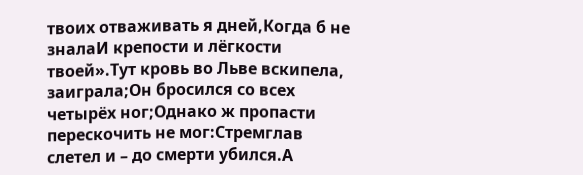твоих отваживать я дней,Когда б не зналаИ крепости и лёгкости твоей».Тут кровь во Льве вскипела, заиграла;Он бросился со всех четырёх ног;Однако ж пропасти перескочить не мог:Стремглав слетел и – до смерти убился.А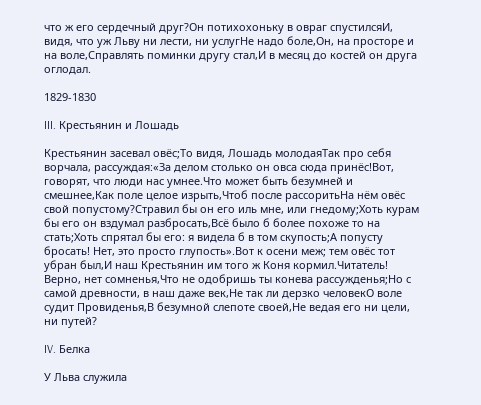что ж его сердечный друг?Он потихохоньку в овраг спустилсяИ, видя, что уж Льву ни лести, ни услугНе надо боле,Он, на просторе и на воле,Справлять поминки другу стал,И в месяц до костей он друга оглодал.

1829-1830

III. Крестьянин и Лошадь

Крестьянин засевал овёс;То видя, Лошадь молодаяТак про себя ворчала, рассуждая:«За делом столько он овса сюда принёс!Вот, говорят, что люди нас умнее.Что может быть безумней и смешнее,Как поле целое изрыть,Чтоб после рассоритьНа нём овёс свой попустому?Стравил бы он его иль мне, или гнедому;Хоть курам бы его он вздумал разбросать,Всё было б более похоже то на стать;Хоть спрятал бы его: я видела б в том скупость;А попусту бросать! Нет, это просто глупость».Вот к осени меж; тем овёс тот убран был,И наш Крестьянин им того ж Коня кормил.Читатель! Верно, нет сомненья,Что не одобришь ты конева рассужденья;Но с самой древности, в наш даже век,Не так ли дерзко человекО воле судит Провиденья,В безумной слепоте своей,Не ведая его ни цели, ни путей?

IV. Белка

У Льва служила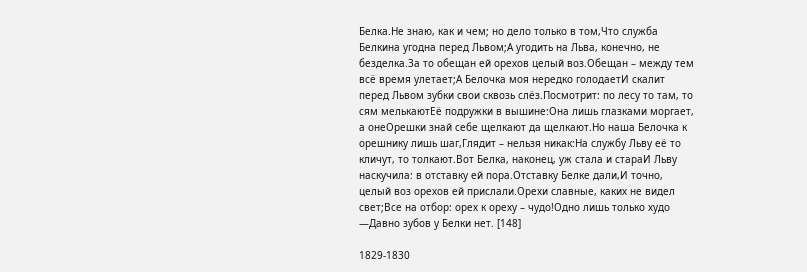Белка.Не знаю, как и чем; но дело только в том,Что служба Белкина угодна перед Львом;А угодить на Льва, конечно, не безделка.За то обещан ей орехов целый воз.Обещан – между тем всё время улетает;А Белочка моя нередко голодаетИ скалит перед Львом зубки свои сквозь слёз.Посмотрит: по лесу то там, то сям мелькаютЕё подружки в вышине:Она лишь глазками моргает, а онеОрешки знай себе щелкают да щелкают.Но наша Белочка к орешнику лишь шаг,Глядит – нельзя никак:На службу Льву её то кличут, то толкают.Вот Белка, наконец, уж стала и стараИ Льву наскучила: в отставку ей пора.Отставку Белке дали,И точно, целый воз орехов ей прислали.Орехи славные, каких не видел свет;Все на отбор: орех к ореху – чудо!Одно лишь только худо —Давно зубов у Белки нет. [148]

1829-1830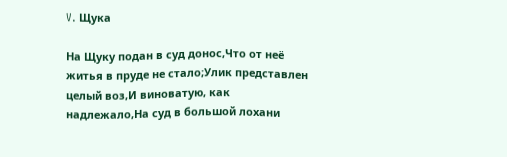V. Щука

На Щуку подан в суд донос,Что от неё житья в пруде не стало;Улик представлен целый воз,И виноватую, как надлежало,На суд в большой лохани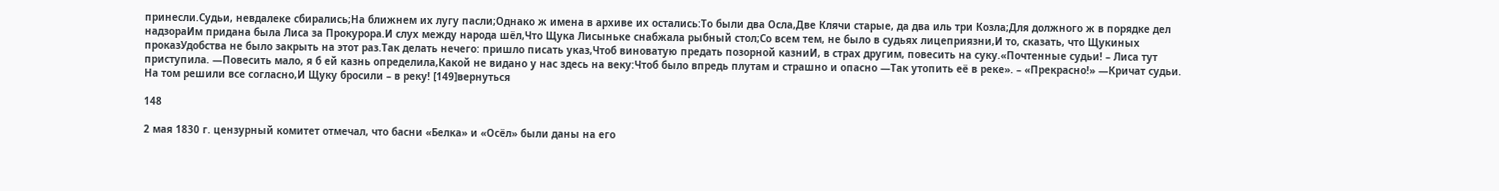принесли.Судьи, невдалеке сбирались;На ближнем их лугу пасли;Однако ж имена в архиве их остались:То были два Осла,Две Клячи старые, да два иль три Козла;Для должного ж в порядке дел надзораИм придана была Лиса за Прокурора.И слух между народа шёл,Что Щука Лисыньке снабжала рыбный стол;Со всем тем, не было в судьях лицеприязни,И то, сказать, что Щукиных проказУдобства не было закрыть на этот раз.Так делать нечего: пришло писать указ,Чтоб виноватую предать позорной казниИ, в страх другим, повесить на суку.«Почтенные судьи! – Лиса тут приступила. —Повесить мало, я б ей казнь определила,Какой не видано у нас здесь на веку:Чтоб было впредь плутам и страшно и опасно —Так утопить её в реке». – «Прекрасно!» —Кричат судьи. На том решили все согласно,И Щуку бросили – в реку! [149]вернуться

148

2 мая 1830 г. цензурный комитет отмечал, что басни «Белка» и «Осёл» были даны на его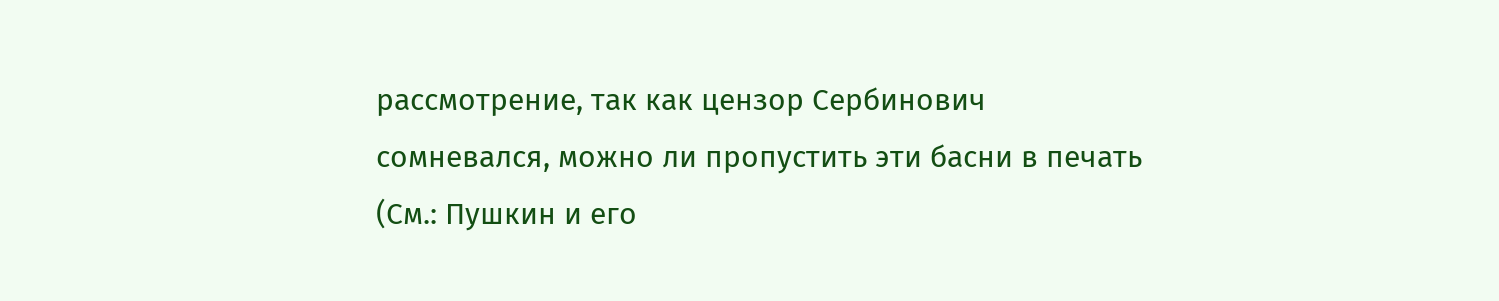рассмотрение, так как цензор Сербинович сомневался, можно ли пропустить эти басни в печать (См.: Пушкин и его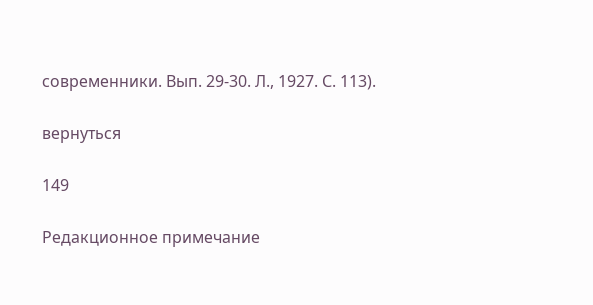современники. Вып. 29-30. Л., 1927. С. 113).

вернуться

149

Редакционное примечание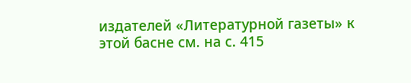издателей «Литературной газеты» к этой басне см. на с. 415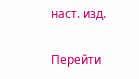наст. изд.

Перейти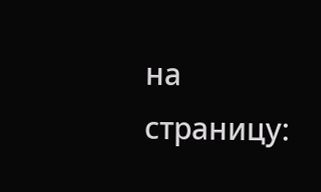на страницу: